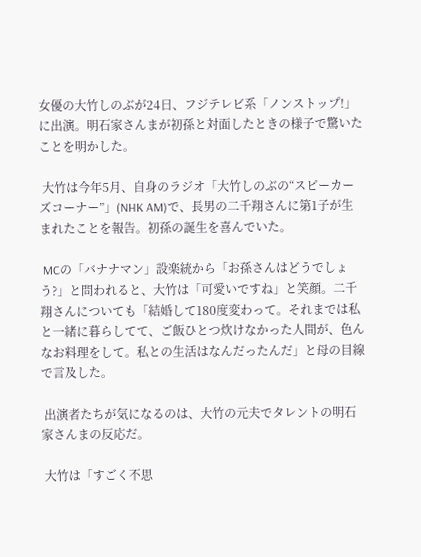女優の大竹しのぶが24日、フジテレビ系「ノンストップ!」に出演。明石家さんまが初孫と対面したときの様子で驚いたことを明かした。

 大竹は今年5月、自身のラジオ「大竹しのぶの“スピーカーズコーナー”」(NHK AM)で、長男の二千翔さんに第1子が生まれたことを報告。初孫の誕生を喜んでいた。

 MCの「バナナマン」設楽統から「お孫さんはどうでしょう?」と問われると、大竹は「可愛いですね」と笑顔。二千翔さんについても「結婚して180度変わって。それまでは私と一緒に暮らしてて、ご飯ひとつ炊けなかった人間が、色んなお料理をして。私との生活はなんだったんだ」と母の目線で言及した。

 出演者たちが気になるのは、大竹の元夫でタレントの明石家さんまの反応だ。

 大竹は「すごく不思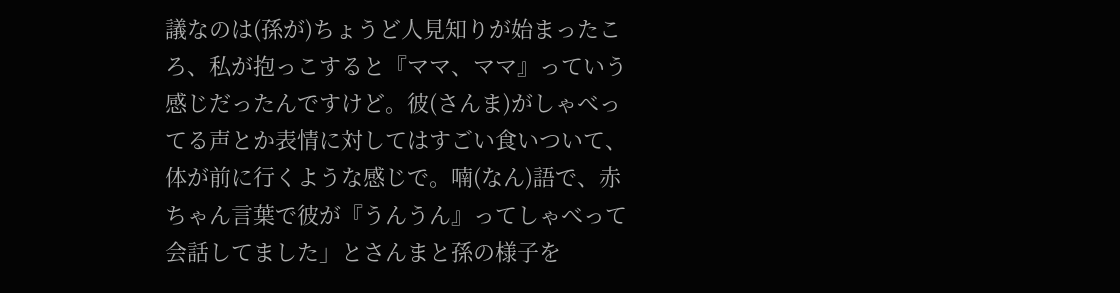議なのは(孫が)ちょうど人見知りが始まったころ、私が抱っこすると『ママ、ママ』っていう感じだったんですけど。彼(さんま)がしゃべってる声とか表情に対してはすごい食いついて、体が前に行くような感じで。喃(なん)語で、赤ちゃん言葉で彼が『うんうん』ってしゃべって会話してました」とさんまと孫の様子を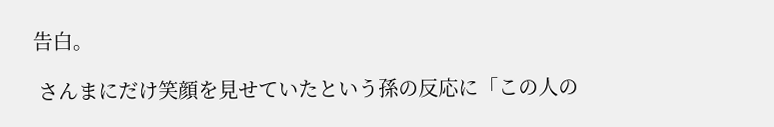告白。

 さんまにだけ笑顔を見せていたという孫の反応に「この人の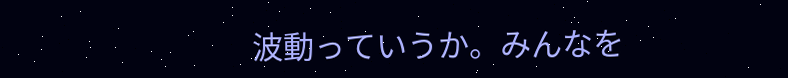波動っていうか。みんなを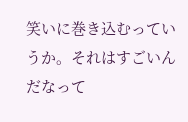笑いに巻き込むっていうか。それはすごいんだなって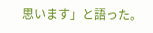思います」と語った。